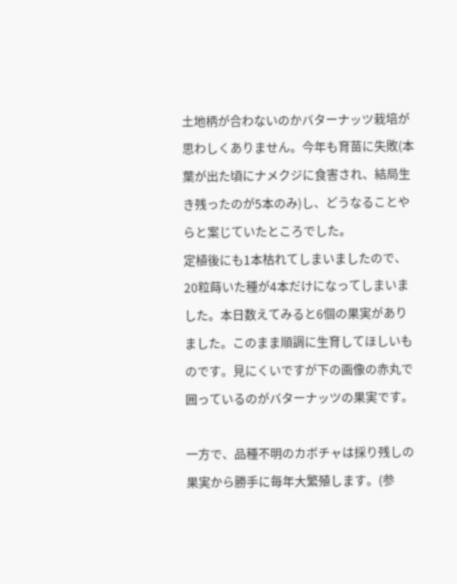土地柄が合わないのかバターナッツ栽培が思わしくありません。今年も育苗に失敗(本葉が出た頃にナメクジに食害され、結局生き残ったのが5本のみ)し、どうなることやらと案じていたところでした。
定植後にも1本枯れてしまいましたので、20粒蒔いた種が4本だけになってしまいました。本日数えてみると6個の果実がありました。このまま順調に生育してほしいものです。見にくいですが下の画像の赤丸で囲っているのがバターナッツの果実です。

一方で、品種不明のカボチャは採り残しの果実から勝手に毎年大繁殖します。(参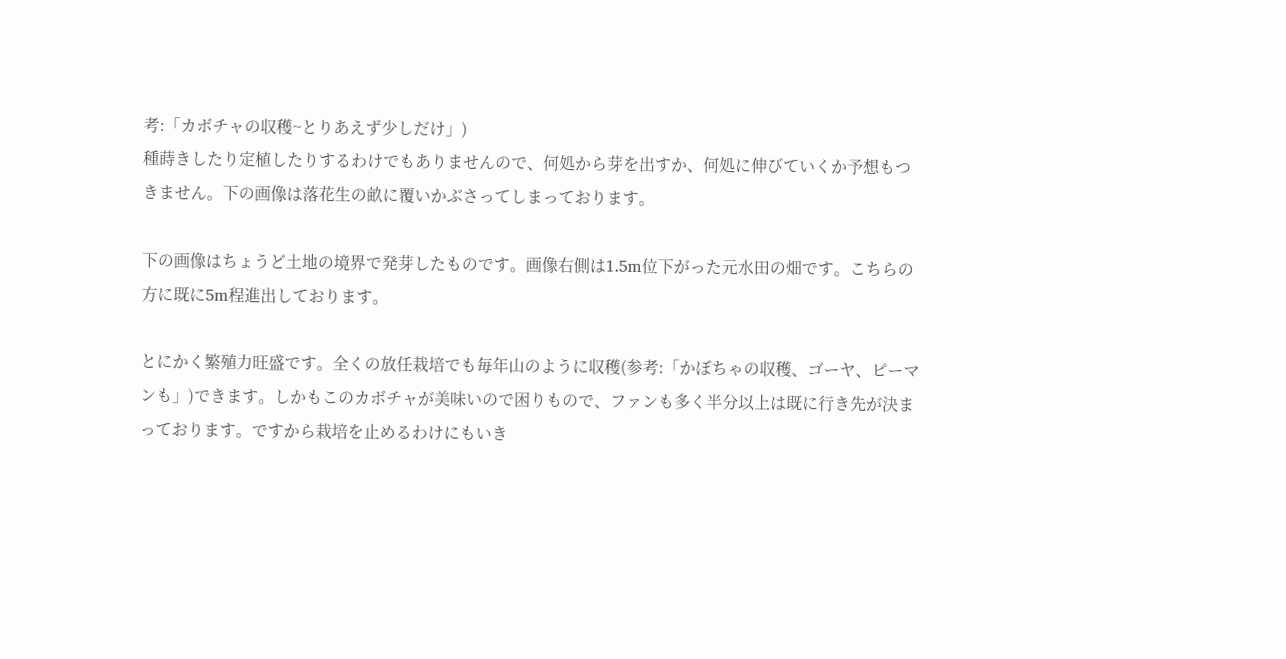考:「カボチャの収穫~とりあえず少しだけ」)
種蒔きしたり定植したりするわけでもありませんので、何処から芽を出すか、何処に伸びていくか予想もつきません。下の画像は落花生の畝に覆いかぶさってしまっております。

下の画像はちょうど土地の境界で発芽したものです。画像右側は1.5m位下がった元水田の畑です。こちらの方に既に5m程進出しております。

とにかく繁殖力旺盛です。全くの放任栽培でも毎年山のように収穫(参考:「かぼちゃの収穫、ゴーヤ、ピーマンも」)できます。しかもこのカボチャが美味いので困りもので、ファンも多く半分以上は既に行き先が決まっております。ですから栽培を止めるわけにもいき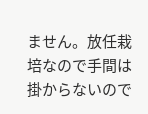ません。放任栽培なので手間は掛からないので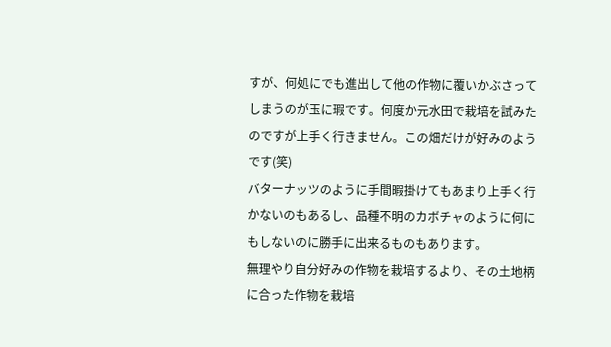すが、何処にでも進出して他の作物に覆いかぶさってしまうのが玉に瑕です。何度か元水田で栽培を試みたのですが上手く行きません。この畑だけが好みのようです(笑)
バターナッツのように手間暇掛けてもあまり上手く行かないのもあるし、品種不明のカボチャのように何にもしないのに勝手に出来るものもあります。
無理やり自分好みの作物を栽培するより、その土地柄に合った作物を栽培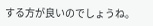する方が良いのでしょうね。